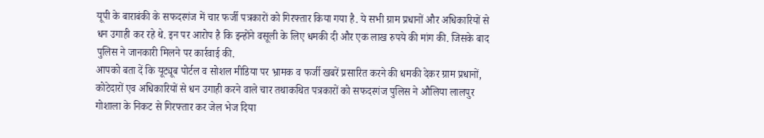यूपी के बाराबंकी के सफदरगंज में चार फर्जी पत्रकारों को गिरफ्तार किया गया है. ये सभी ग्राम प्रधानों और अधिकारियों से धन उगाही कर रहे थे. इन पर आरोप है कि इन्होंने वसूली के लिए धमकी दी और एक लाख रुपये की मांग की. जिसके बाद पुलिस ने जानकारी मिलने पर कार्रवाई की.
आपको बता दें कि यूट्यूब पोर्टल व सोशल मीडिया पर भ्रामक व फर्जी खबरें प्रसारित करने की धमकी देकर ग्राम प्रधानों, कोटेदारों एव अधिकारियों से धन उगाही करने वाले चार तथाकथित पत्रकारों को सफदरगंज पुलिस ने औलिया लालपुर गोशाला के निकट से गिरफ्तार कर जेल भेज दिया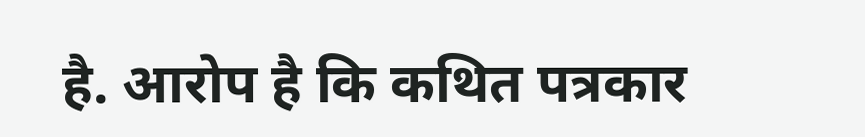है. आरोप है कि कथित पत्रकार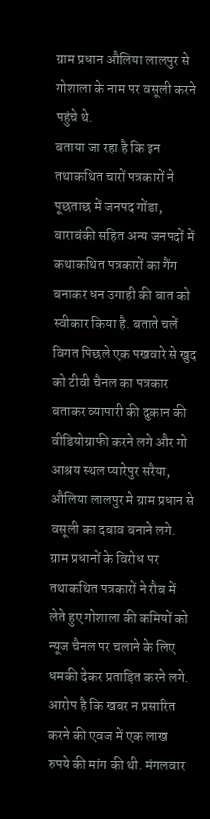ग्राम प्रधान औलिया लालपुर से गोशाला के नाम पर वसूली करने पहुंचे थे.
बताया जा रहा है कि इन तथाकथित चारों पत्रकारों ने पूछताछ में जनपद गोंडा, बाराबंकी सहित अन्य जनपदों में कथाकथित पत्रकारों का गैंग बनाकर धन उगाही की बात को स्वीकार किया है. बताते चलें विगत पिछले एक पखवारे से खुद को टीवी चैनल का पत्रकार बताकर व्यापारी की दुकान की वीडियोग्राफी करने लगे और गो आश्रय स्थल प्यारेपुर सरैया, औलिया लालपुर मे ग्राम प्रधान से वसूली का दबाव बनाने लगे. ग्राम प्रधानों के विरोध पर तथाकथित पत्रकारों ने रौब में लेते हुए गोशाला की कमियों को न्यूज चैनल पर चलाने के लिए धमकी देकर प्रताड़ित करने लगे.
आरोप है कि खबर न प्रसारित करने की एवज में एक लाख रुपये की मांग की थी. मंगलवार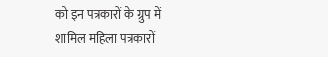को इन पत्रकारों के ग्रुप में शामिल महिला पत्रकारों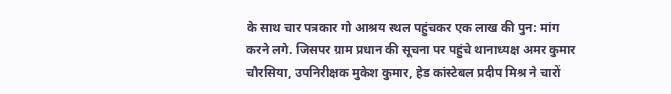के साथ चार पत्रकार गो आश्रय स्थल पहुंचकर एक लाख की पुन: मांग करने लगे. जिसपर ग्राम प्रधान की सूचना पर पहुंचे थानाध्यक्ष अमर कुमार चौरसिया, उपनिरीक्षक मुकेश कुमार, हेड कांस्टेबल प्रदीप मिश्र ने चारों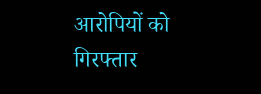आरोपियों को गिरफ्तार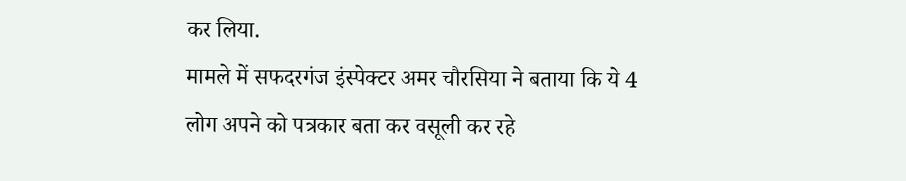कर लिया.
मामले में सफदरगंज इंस्पेक्टर अमर चौरसिया ने बताया कि ये 4 लोग अपने को पत्रकार बता कर वसूली कर रहे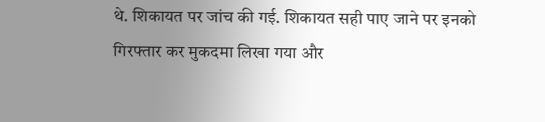थे. शिकायत पर जांच की गई. शिकायत सही पाए जाने पर इनको गिरफ्तार कर मुकदमा लिखा गया और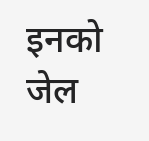इनको जेल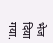भेज दिया गया.